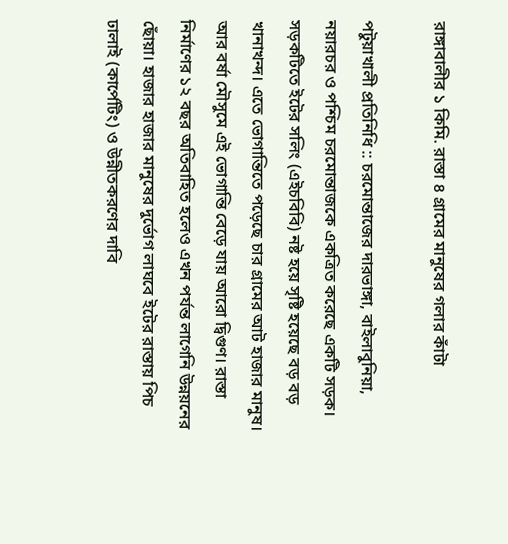রাঙ্গাবালীর ১ কিমি. রাস্তা ৪ গ্রামের মানুষের গলার কাঁটা

পটুয়াখালী প্রতিনিধি :: চরমোন্তাজের দারভাঙ্গা, বাইলাবুনিয়া, নয়ারচর ও পশ্চিম চরমোন্তাজকে একত্রিত করেছে একটি সড়ক। সড়কটিতে ইটের সলিং (এইচবিবি) নষ্ট হয়ে সৃষ্টি হয়েছে বড় বড় খানাখন্দ। এতে ভোগান্তিতে পড়েছে চার গ্রামের আট হাজার মানুষ। আর বর্ষা মৌসুমে এই ভোগান্তি বেড়ে যায় আরো দ্বিগুণ। রাস্তা নির্মাণের ১২ বছর অতিবাহিত হলেও এখন পর্যন্ত লাগেনি উন্নয়নের ছোঁয়া। হাজার হাজার মানুষের দুর্ভোগ লাঘবে ইটের রাস্তায় পিচ ঢালাই (কার্পেটিং) ও উন্নীতকরণের দাবি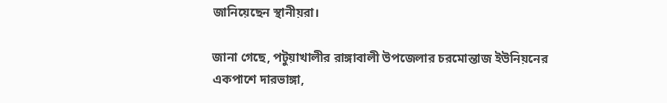জানিয়েছেন স্থানীয়রা।

জানা গেছে, পটুয়াখালীর রাঙ্গাবালী উপজেলার চরমোন্তাজ ইউনিয়নের একপাশে দারভাঙ্গা,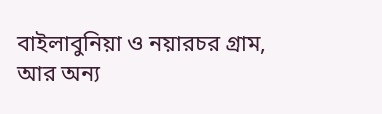বাইলাবুনিয়া ও নয়ারচর গ্রাম, আর অন্য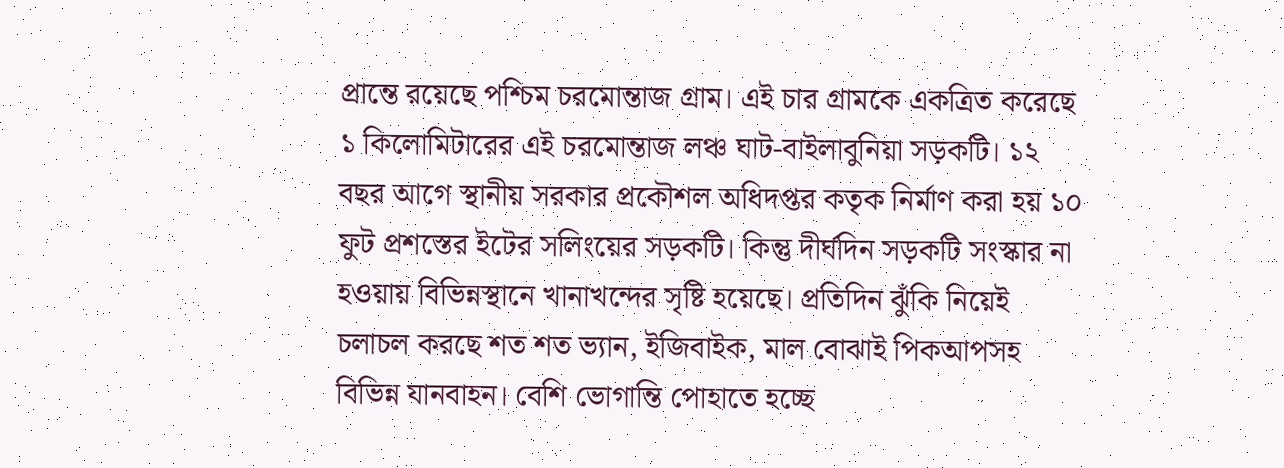প্রান্তে রয়েছে পশ্চিম চরমোন্তাজ গ্রাম। এই চার গ্রামকে একত্রিত করেছে ১ কিলোমিটারের এই চরমোন্তাজ লঞ্চ ঘাট-বাইলাবুনিয়া সড়কটি। ১২ বছর আগে স্থানীয় সরকার প্রকৌশল অধিদপ্তর কতৃক নির্মাণ করা হয় ১০ ফুট প্রশস্তের ইটের সলিংয়ের সড়কটি। কিন্তু দীর্ঘদিন সড়কটি সংস্কার না হওয়ায় বিভিন্নস্থানে খানাখন্দের সৃষ্টি হয়েছে। প্রতিদিন ঝুঁকি নিয়েই চলাচল করছে শত শত ভ্যান, ইজিবাইক, মাল বোঝাই পিকআপসহ বিভিন্ন যানবাহন। বেশি ভোগান্তি পোহাতে হচ্ছে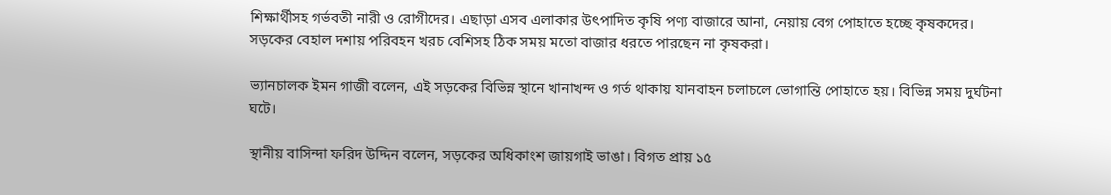শিক্ষার্থীসহ গর্ভবতী নারী ও রোগীদের। এছাড়া এসব এলাকার উৎপাদিত কৃষি পণ্য বাজারে আনা, নেয়ায় বেগ পোহাতে হচ্ছে কৃষকদের। সড়কের বেহাল দশায় পরিবহন খরচ বেশিসহ ঠিক সময় মতো বাজার ধরতে পারছেন না কৃষকরা।

ভ্যানচালক ইমন গাজী বলেন, এই সড়কের বিভিন্ন স্থানে খানাখন্দ ও গর্ত থাকায় যানবাহন চলাচলে ভোগান্তি পোহাতে হয়। বিভিন্ন সময় দুর্ঘটনা ঘটে।

স্থানীয় বাসিন্দা ফরিদ উদ্দিন বলেন, সড়কের অধিকাংশ জায়গাই ভাঙা। বিগত প্রায় ১৫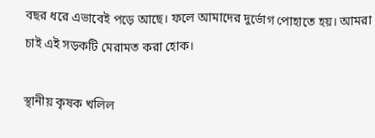বছর ধরে এভাবেই পড়ে আছে। ফলে আমাদের দুর্ভোগ পোহাতে হয়। আমরা চাই এই সড়কটি মেরামত করা হোক।

স্থানীয় কৃষক খলিল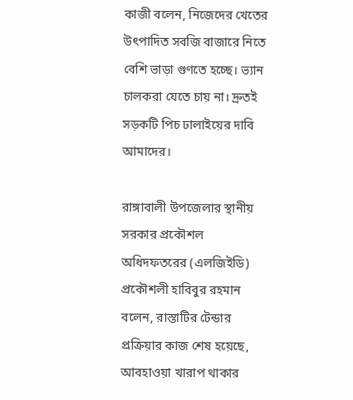কাজী বলেন, নিজেদের খেতের উৎপাদিত সবজি বাজারে নিতে বেশি ভাড়া গুণতে হচ্ছে। ভ্যান চালকরা যেতে চায় না। দ্রুতই সড়কটি পিচ ঢালাইয়ের দাবি আমাদের।

রাঙ্গাবালী উপজেলার স্থানীয় সরকার প্রকৌশল অধিদফতরের (এলজিইডি) প্রকৌশলী হাবিবুর রহমান বলেন, রাস্তাটির টেন্ডার প্রক্রিয়ার কাজ শেষ হয়েছে, আবহাওয়া খারাপ থাকার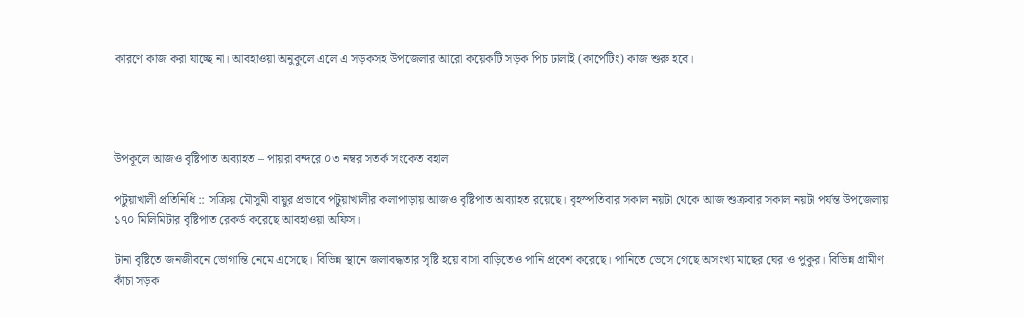কারণে কাজ করা যাচ্ছে না। আবহাওয়া অনুকুলে এলে এ সড়কসহ উপজেলার আরো কয়েকটি সড়ক পিচ ঢালাই (কার্পেটিং) কাজ শুরু হবে।




উপকূলে আজও বৃষ্টিপাত অব্যাহত – পায়রা বন্দরে ০৩ নম্বর সতর্ক সংকেত বহাল

পটুয়াখালী প্রতিনিধি :: সক্রিয় মৌসুমী বায়ুর প্রভাবে পটুয়াখালীর কলাপাড়ায় আজও বৃষ্টিপাত অব্যাহত রয়েছে। বৃহস্পতিবার সকাল নয়টা থেকে আজ শুক্রবার সকাল নয়টা পর্যন্ত উপজেলায় ১৭০ মিলিমিটার বৃষ্টিপাত রেকর্ড করেছে আবহাওয়া অফিস।

টানা বৃষ্টিতে জনজীবনে ভোগান্তি নেমে এসেছে। বিভিন্ন স্থানে জলাবদ্ধতার সৃষ্টি হয়ে বাসা বাড়িতেও পানি প্রবেশ করেছে। পানিতে ভেসে গেছে অসংখ্য মাছের ঘের ও পুকুর। বিভিন্ন গ্রামীণ কাঁচা সড়ক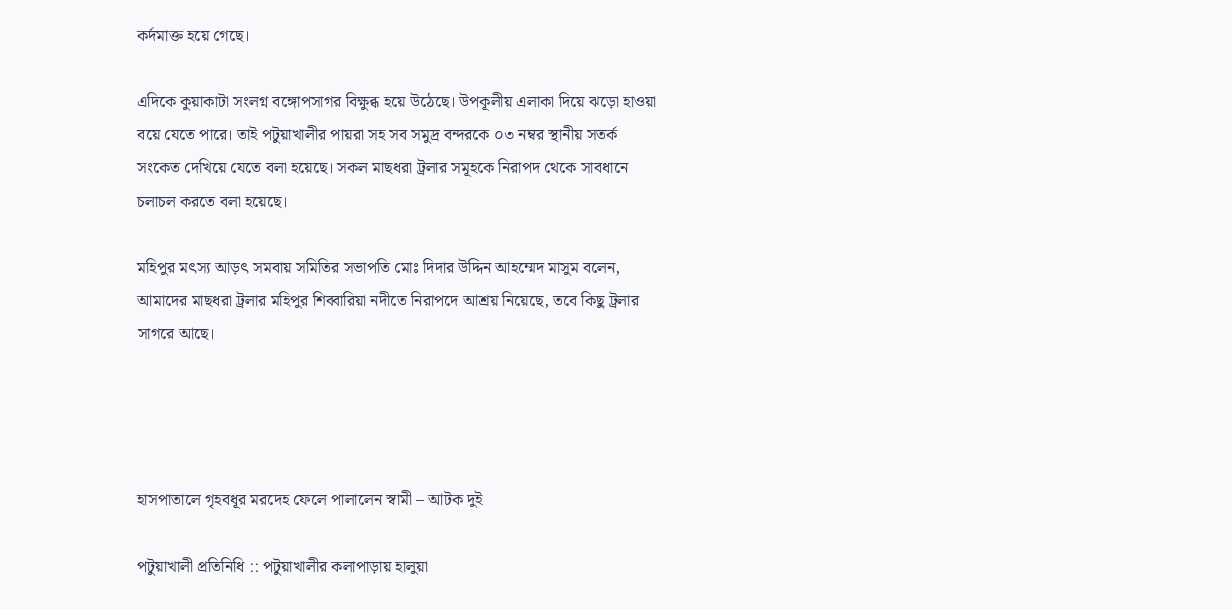কর্দমাক্ত হয়ে গেছে।

এদিকে কুয়াকাটা সংলগ্ন বঙ্গোপসাগর বিক্ষুব্ধ হয়ে উঠেছে। উপকূলীয় এলাকা দিয়ে ঝড়ো হাওয়া বয়ে যেতে পারে। তাই পটুয়াখালীর পায়রা সহ সব সমুদ্র বন্দরকে ০৩ নম্বর স্থানীয় সতর্ক সংকেত দেখিয়ে যেতে বলা হয়েছে। সকল মাছধরা ট্রলার সমূহকে নিরাপদ থেকে সাবধানে চলাচল করতে বলা হয়েছে।

মহিপুর মৎস্য আড়ৎ সমবায় সমিতির সভাপতি মোঃ দিদার উদ্দিন আহম্মেদ মাসুম বলেন, আমাদের মাছধরা ট্রলার মহিপুর শিব্বারিয়া নদীতে নিরাপদে আশ্রয় নিয়েছে, তবে কিছু ট্রলার সাগরে আছে।




হাসপাতালে গৃহবধূর মরদেহ ফেলে পালালেন স্বামী – আটক দুই

পটুয়াখালী প্রতিনিধি :: পটুয়াখালীর কলাপাড়ায় হালুয়া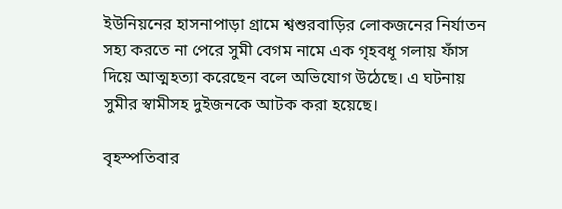ইউনিয়নের হাসনাপাড়া গ্রামে শ্বশুরবাড়ির লোকজনের নির্যাতন সহ্য করতে না পেরে সুমী বেগম নামে এক গৃহবধূ গলায় ফাঁস দিয়ে আত্মহত্যা করেছেন বলে অভিযোগ উঠেছে। এ ঘটনায় সুমীর স্বামীসহ দুইজনকে আটক করা হয়েছে।

বৃহস্পতিবার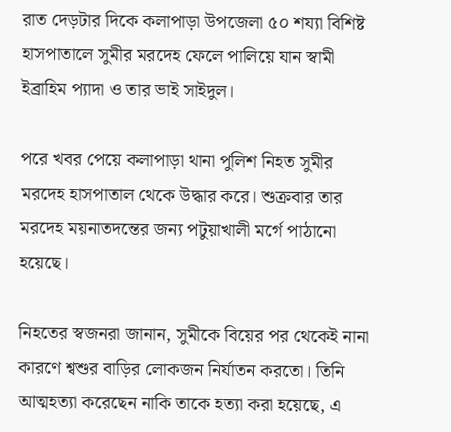রাত দেড়টার দিকে কলাপাড়া উপজেলা ৫০ শয্যা বিশিষ্ট হাসপাতালে সুমীর মরদেহ ফেলে পালিয়ে যান স্বামী ইব্রাহিম প্যাদা ও তার ভাই সাইদুল।

পরে খবর পেয়ে কলাপাড়া থানা পুলিশ নিহত সুমীর মরদেহ হাসপাতাল থেকে উদ্ধার করে। শুক্রবার তার মরদেহ ময়নাতদন্তের জন্য পটুয়াখালী মর্গে পাঠানো হয়েছে।

নিহতের স্বজনরা জানান, সুমীকে বিয়ের পর থেকেই নানা কারণে শ্বশুর বাড়ির লোকজন নির্যাতন করতো। তিনি আত্মহত্যা করেছেন নাকি তাকে হত্যা করা হয়েছে, এ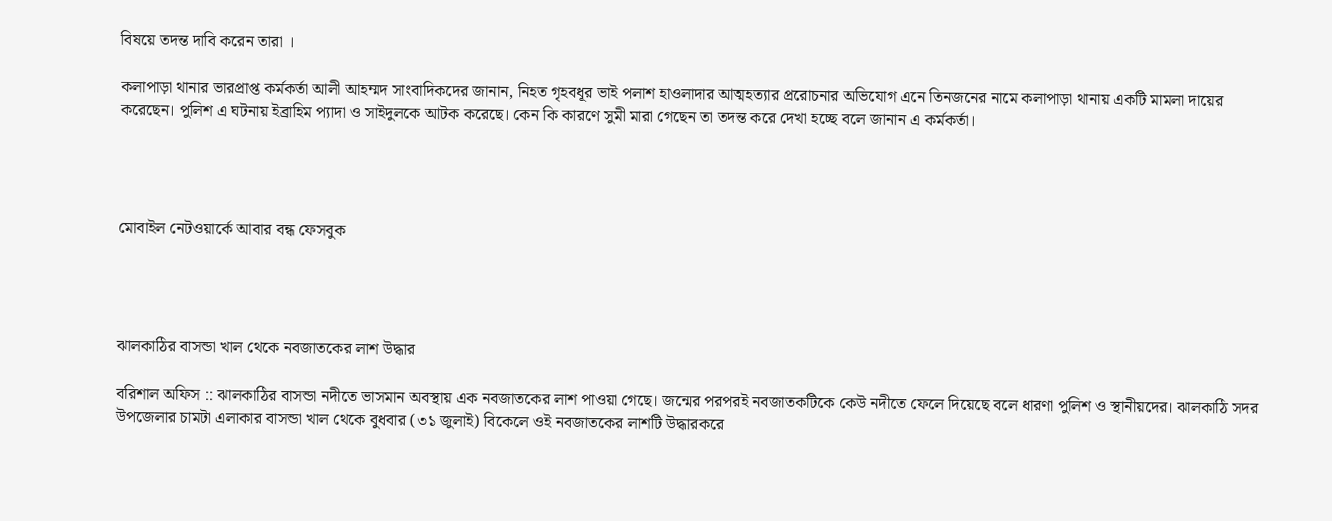বিষয়ে তদন্ত দাবি করেন তারা ।

কলাপাড়া থানার ভারপ্রাপ্ত কর্মকর্তা আলী আহম্মদ সাংবাদিকদের জানান, নিহত গৃহবধূর ভাই পলাশ হাওলাদার আত্মহত্যার প্ররোচনার অভিযোগ এনে তিনজনের নামে কলাপাড়া থানায় একটি মামলা দায়ের করেছেন। পুলিশ এ ঘটনায় ইব্রাহিম প্যাদা ও সাইদুলকে আটক করেছে। কেন কি কারণে সুমী মারা গেছেন তা তদন্ত করে দেখা হচ্ছে বলে জানান এ কর্মকর্তা।




মোবাইল নেটওয়ার্কে আবার বন্ধ ফেসবুক




ঝালকাঠির বাসন্ডা খাল থেকে নবজাতকের লাশ উদ্ধার

বরিশাল অফিস :: ঝালকাঠির বাসন্ডা নদীতে ভাসমান অবস্থায় এক নবজাতকের লাশ পাওয়া গেছে। জন্মের পরপরই নবজাতকটিকে কেউ নদীতে ফেলে দিয়েছে বলে ধারণা পুলিশ ও স্থানীয়দের। ঝালকাঠি সদর উপজেলার চামটা এলাকার বাসন্ডা খাল থেকে বুধবার (৩১ জুলাই) বিকেলে ওই নবজাতকের লাশটি উদ্ধারকরে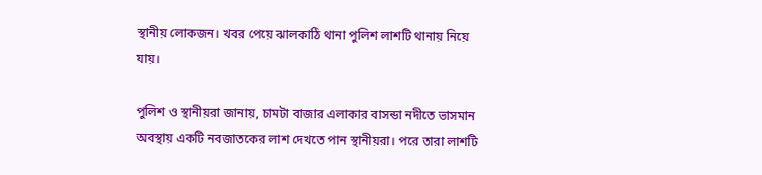স্থানীয় লোকজন। খবর পেয়ে ঝালকাঠি থানা পুলিশ লাশটি থানায় নিয়ে যায়।

পুলিশ ও স্থানীয়রা জানায়, চামটা বাজার এলাকার বাসন্ডা নদীতে ভাসমান অবস্থায় একটি নবজাতকের লাশ দেখতে পান স্থানীয়রা। পরে তারা লাশটি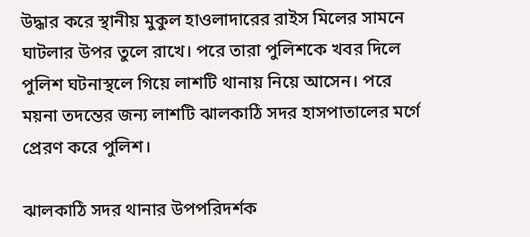উদ্ধার করে স্থানীয় মুকুল হাওলাদারের রাইস মিলের সামনে ঘাটলার উপর তুলে রাখে। পরে তারা পুলিশকে খবর দিলে পুলিশ ঘটনাস্থলে গিয়ে লাশটি থানায় নিয়ে আসেন। পরে ময়না তদন্তের জন্য লাশটি ঝালকাঠি সদর হাসপাতালের মর্গে প্রেরণ করে পুলিশ।

ঝালকাঠি সদর থানার উপপরিদর্শক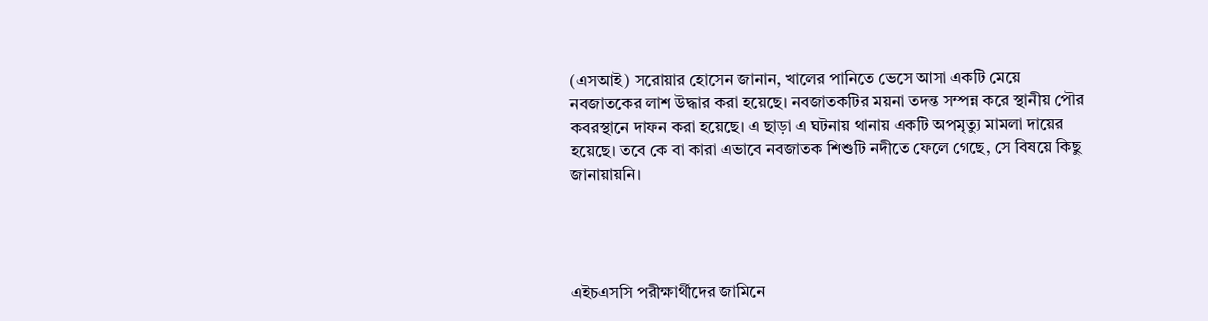(এসআই) সরোয়ার হোসেন জানান, খালের পানিতে ভেসে আসা একটি মেয়ে নবজাতকের লাশ উদ্ধার করা হয়েছে। নবজাতকটির ময়না তদন্ত সম্পন্ন করে স্থানীয় পৌর কবরস্থানে দাফন করা হয়েছে। এ ছাড়া এ ঘটনায় থানায় একটি অপমৃত্যু মামলা দায়ের হয়েছে। তবে কে বা কারা এভাবে নবজাতক শিশুটি নদীতে ফেলে গেছে, সে বিষয়ে কিছু জানায়ায়নি।




এইচএসসি পরীক্ষার্থীদের জামিনে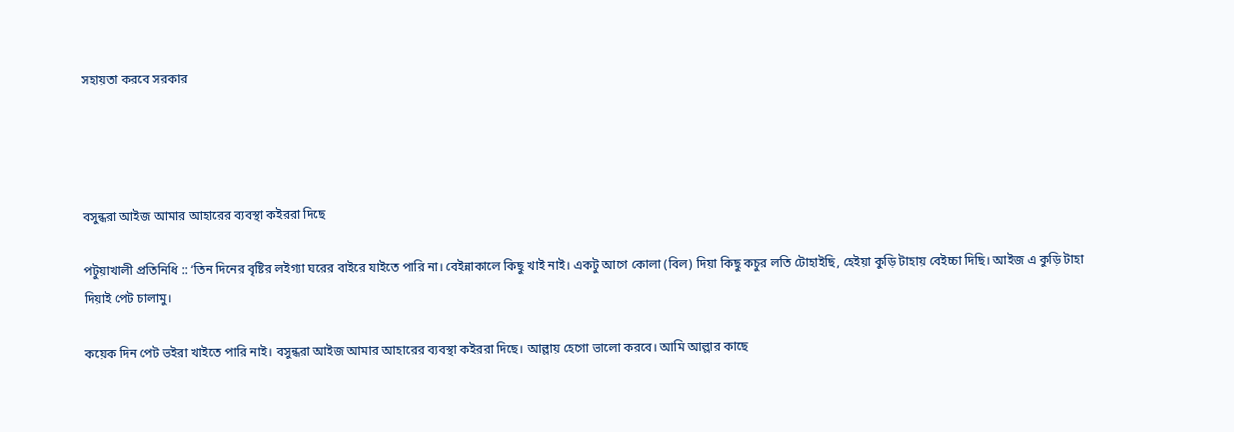সহায়তা করবে সরকার




বসুন্ধরা আইজ আমার আহারের ব্যবস্থা কইররা দিছে

পটুয়াখালী প্রতিনিধি :: ‘তিন দিনের বৃষ্টির লইগ্যা ঘরের বাইরে যাইতে পারি না। বেইন্নাকালে কিছু খাই নাই। একটু আগে কোলা (বিল) দিয়া কিছু কচুর লতি টোহাইছি, হেইয়া কুড়ি টাহায় বেইচ্চা দিছি। আইজ এ কুড়ি টাহা দিয়াই পেট চালামু।

কয়েক দিন পেট ভইরা খাইতে পারি নাই। বসুন্ধরা আইজ আমার আহারের ব্যবস্থা কইররা দিছে। আল্লায় হেগো ভালো করবে। আমি আল্লার কাছে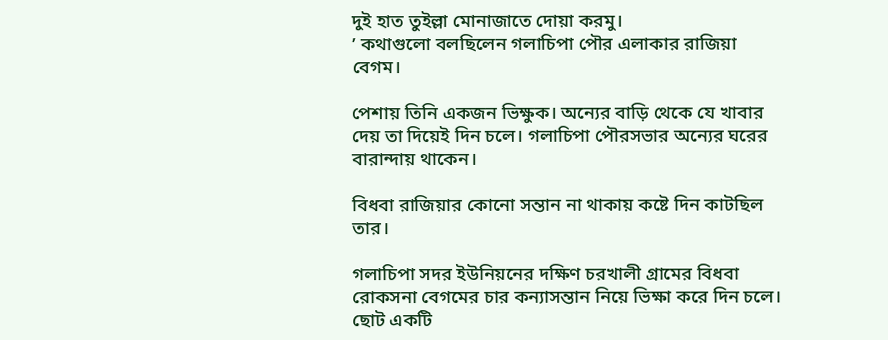দুই হাত তুইল্লা মোনাজাতে দোয়া করমু।
’ কথাগুলো বলছিলেন গলাচিপা পৌর এলাকার রাজিয়া বেগম।

পেশায় তিনি একজন ভিক্ষুক। অন্যের বাড়ি থেকে যে খাবার দেয় তা দিয়েই দিন চলে। গলাচিপা পৌরসভার অন্যের ঘরের বারান্দায় থাকেন।

বিধবা রাজিয়ার কোনো সন্তান না থাকায় কষ্টে দিন কাটছিল তার।

গলাচিপা সদর ইউনিয়নের দক্ষিণ চরখালী গ্রামের বিধবা রোকসনা বেগমের চার কন্যাসন্তান নিয়ে ভিক্ষা করে দিন চলে। ছোট একটি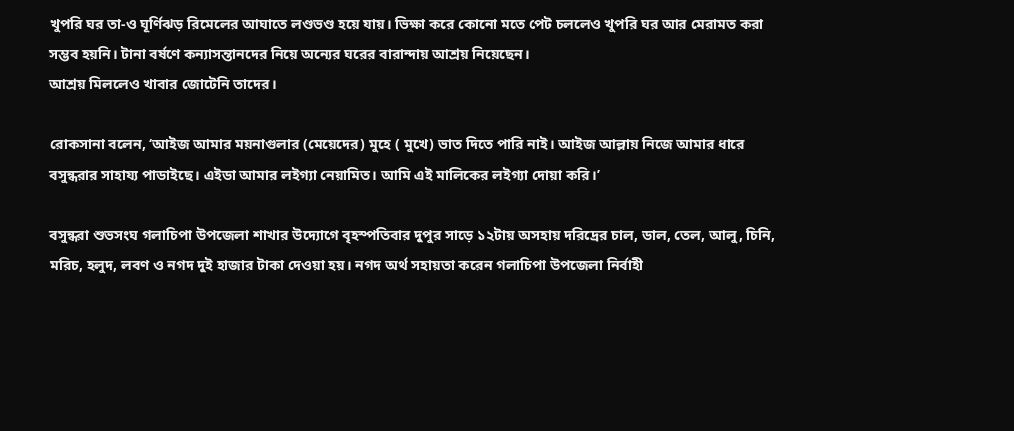খুপরি ঘর তা-ও ঘূর্ণিঝড় রিমেলের আঘাতে লণ্ডভণ্ড হয়ে যায়। ভিক্ষা করে কোনো মতে পেট চললেও খুপরি ঘর আর মেরামত করা সম্ভব হয়নি। টানা বর্ষণে কন্যাসন্তানদের নিয়ে অন্যের ঘরের বারান্দায় আশ্রয় নিয়েছেন।
আশ্রয় মিললেও খাবার জোটেনি তাদের।

রোকসানা বলেন, ‘আইজ আমার ময়নাগুলার (মেয়েদের) মুহে ( মুখে) ভাত দিতে পারি নাই। আইজ আল্লায় নিজে আমার ধারে বসুন্ধরার সাহায্য পাডাইছে। এইডা আমার লইগ্যা নেয়ামিত। আমি এই মালিকের লইগ্যা দোয়া করি।’

বসুন্ধরা শুভসংঘ গলাচিপা উপজেলা শাখার উদ্যোগে বৃহস্পতিবার দুপুর সাড়ে ১২টায় অসহায় দরিদ্রের চাল, ডাল, তেল, আলু, চিনি, মরিচ, হলুদ, লবণ ও নগদ দুই হাজার টাকা দেওয়া হয়। নগদ অর্থ সহায়তা করেন গলাচিপা উপজেলা নির্বাহী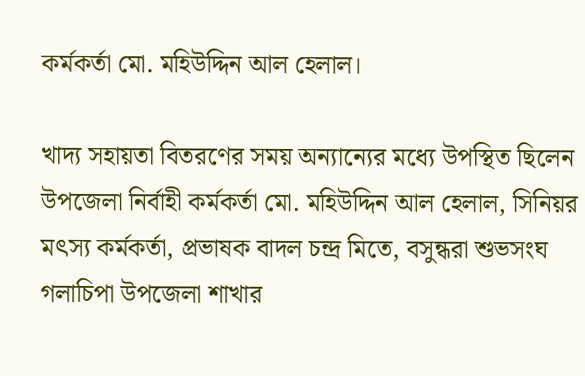কর্মকর্তা মো. মহিউদ্দিন আল হেলাল।

খাদ্য সহায়তা বিতরণের সময় অন্যান্যের মধ্যে উপস্থিত ছিলেন উপজেলা নির্বাহী কর্মকর্তা মো. মহিউদ্দিন আল হেলাল, সিনিয়র মৎস্য কর্মকর্তা, প্রভাষক বাদল চন্দ্র মিতে, বসুন্ধরা শুভসংঘ গলাচিপা উপজেলা শাখার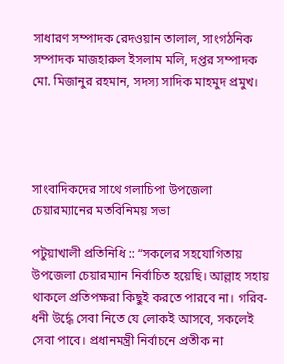সাধারণ সম্পাদক রেদওয়ান তালাল, সাংগঠনিক সম্পাদক মাজহারুল ইসলাম মলি, দপ্তর সম্পাদক মো. মিজানুর রহমান, সদস্য সাদিক মাহমুদ প্রমুখ।




সাংবাদিকদের সাথে গলাচিপা উপজেলা চেয়ারম্যানের মতবিনিময় সভা

পটুয়াখালী প্রতিনিধি :: “সকলের সহযোগিতায় উপজেলা চেয়ারম্যান নির্বাচিত হয়েছি। আল্লাহ সহায় থাকলে প্রতিপক্ষরা কিছুই করতে পারবে না। গরিব-ধনী উর্দ্ধে সেবা নিতে যে লোকই আসবে, সকলেই সেবা পাবে। প্রধানমন্ত্রী নির্বাচনে প্রতীক না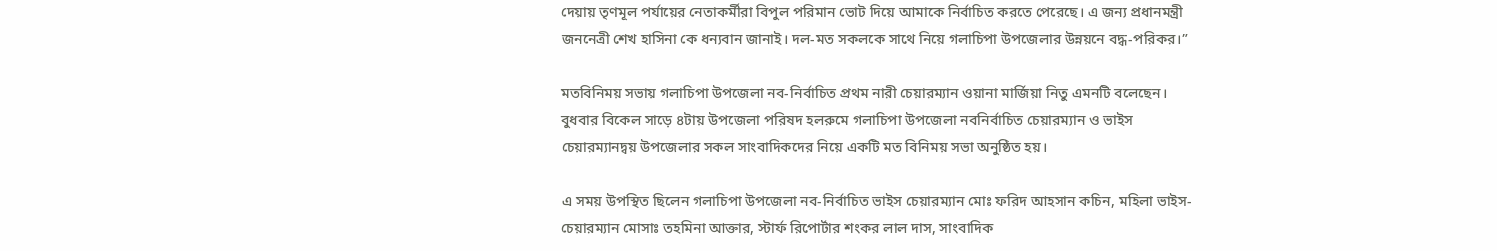দেয়ায় তৃণমূল পর্যায়ের নেতাকর্মীরা বিপুল পরিমান ভোট দিয়ে আমাকে নির্বাচিত করতে পেরেছে। এ জন্য প্রধানমন্ত্রী জননেত্রী শেখ হাসিনা কে ধন্যবান জানাই। দল-মত সকলকে সাথে নিয়ে গলাচিপা উপজেলার উন্নয়নে বদ্ধ-পরিকর।”

মতবিনিময় সভায় গলাচিপা উপজেলা নব-নির্বাচিত প্রথম নারী চেয়ারম্যান ওয়ানা মার্জিয়া নিতু এমনটি বলেছেন। বুধবার বিকেল সাড়ে ৪টায় উপজেলা পরিষদ হলরুমে গলাচিপা উপজেলা নবনির্বাচিত চেয়ারম্যান ও ভাইস চেয়ারম্যানদ্বয় উপজেলার সকল সাংবাদিকদের নিয়ে একটি মত বিনিময় সভা অনুষ্ঠিত হয়।

এ সময় উপস্থিত ছিলেন গলাচিপা উপজেলা নব-নির্বাচিত ভাইস চেয়ারম্যান মোঃ ফরিদ আহসান কচিন, মহিলা ভাইস-চেয়ারম্যান মোসাঃ তহমিনা আক্তার, স্টার্ফ রিপোর্টার শংকর লাল দাস, সাংবাদিক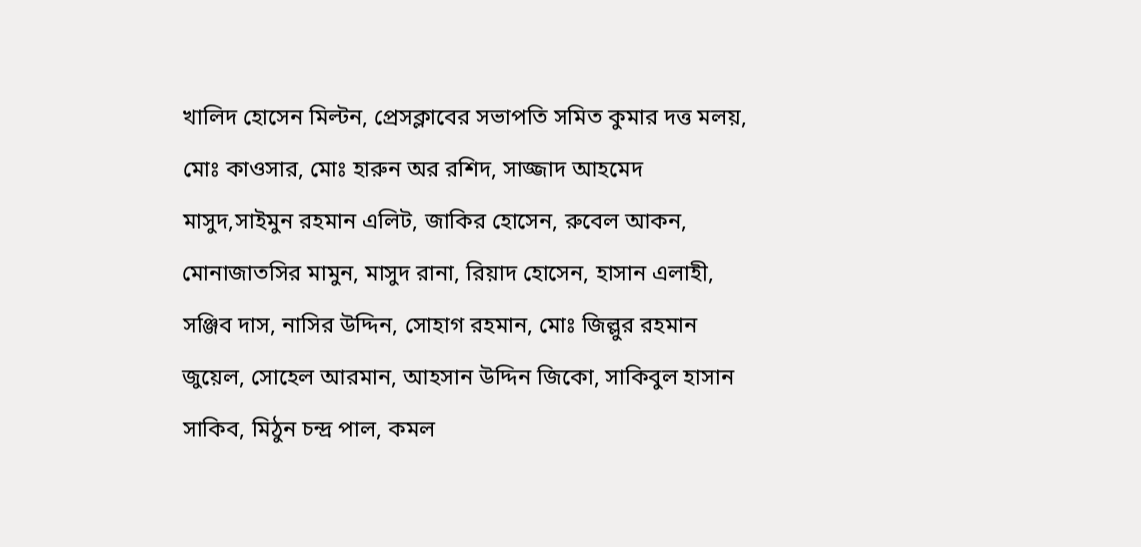খালিদ হোসেন মিল্টন, প্রেসক্লাবের সভাপতি সমিত কুমার দত্ত মলয়, মোঃ কাওসার, মোঃ হারুন অর রশিদ, সাজ্জাদ আহমেদ মাসুদ,সাইমুন রহমান এলিট, জাকির হোসেন, রুবেল আকন, মোনাজাতসির মামুন, মাসুদ রানা, রিয়াদ হোসেন, হাসান এলাহী, সঞ্জিব দাস, নাসির উদ্দিন, সোহাগ রহমান, মোঃ জিল্লুর রহমান জুয়েল, সোহেল আরমান, আহসান উদ্দিন জিকো, সাকিবুল হাসান সাকিব, মিঠুন চন্দ্র পাল, কমল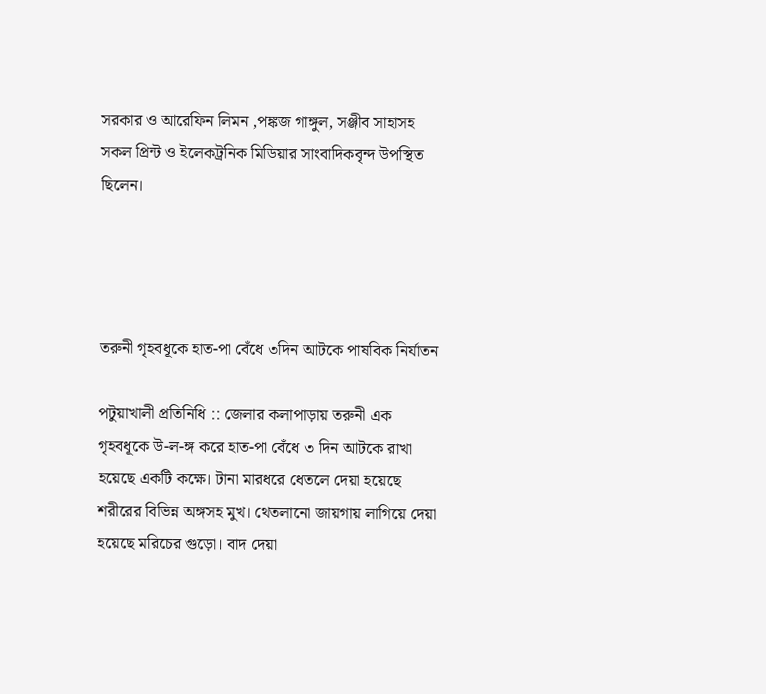সরকার ও আরেফিন লিমন ,পঙ্কজ গাঙ্গুল, সঞ্জীব সাহাসহ সকল প্রিন্ট ও ইলেকট্রনিক মিডিয়ার সাংবাদিকবৃন্দ উপস্থিত ছিলেন।




তরুনী গৃহবধূকে হাত-পা বেঁধে ৩দিন আটকে পাষবিক নির্যাতন

পটুয়াখালী প্রতিনিধি :: জেলার কলাপাড়ায় তরুনী এক গৃহবধূকে উ-ল-ঙ্গ করে হাত-পা বেঁধে ৩ দিন আটকে রাখা হয়েছে একটি কক্ষে। টানা মারধরে ধেতলে দেয়া হয়েছে শরীরের বিভিন্ন অঙ্গসহ মুখ। থেতলানো জায়গায় লাগিয়ে দেয়া হয়েছে মরিচের গুড়ো। বাদ দেয়া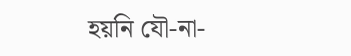হয়নি যৌ-না-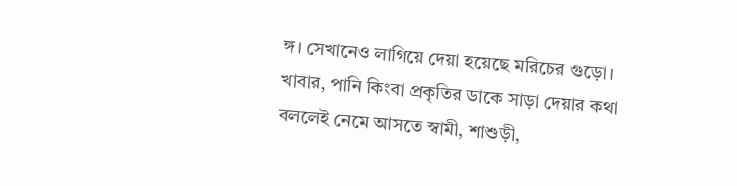ঙ্গ। সেখানেও লাগিয়ে দেয়া হয়েছে মরিচের গুড়ো। খাবার, পানি কিংবা প্রকৃতির ডাকে সাড়া দেয়ার কথা বললেই নেমে আসতে স্বামী, শাশুড়ী,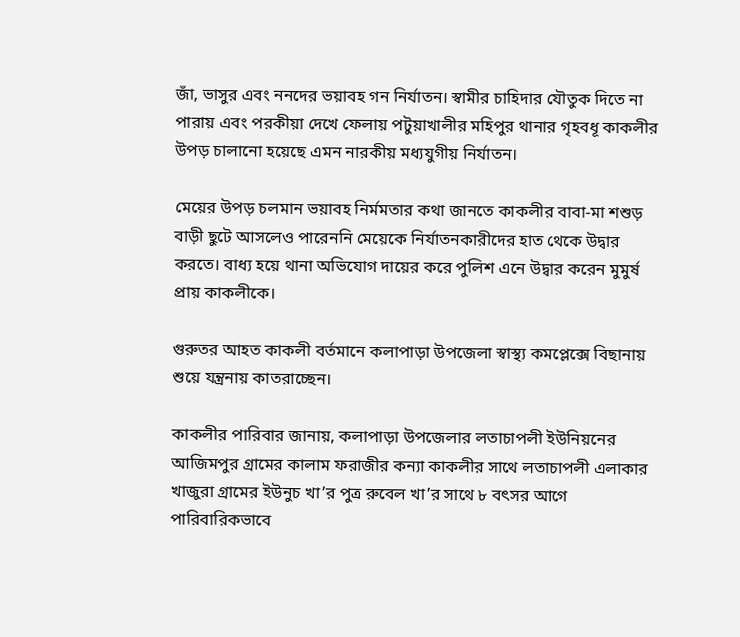জাঁ, ভাসুর এবং ননদের ভয়াবহ গন নির্যাতন। স্বামীর চাহিদার যৌতুক দিতে না পারায় এবং পরকীয়া দেখে ফেলায় পটুয়াখালীর মহিপুর থানার গৃহবধূ কাকলীর উপড় চালানো হয়েছে এমন নারকীয় মধ্যযুগীয় নির্যাতন।

মেয়ের উপড় চলমান ভয়াবহ নির্মমতার কথা জানতে কাকলীর বাবা-মা শশুড় বাড়ী ছুটে আসলেও পারেননি মেয়েকে নির্যাতনকারীদের হাত থেকে উদ্বার করতে। বাধ্য হয়ে থানা অভিযোগ দায়ের করে পুলিশ এনে উদ্বার করেন মুমুর্ষ প্রায় কাকলীকে।

গুরুতর আহত কাকলী বর্তমানে কলাপাড়া উপজেলা স্বাস্থ্য কমপ্লেক্সে বিছানায় শুয়ে যন্ত্রনায় কাতরাচ্ছেন।

কাকলীর পারিবার জানায়, কলাপাড়া উপজেলার লতাচাপলী ইউনিয়নের আজিমপুর গ্রামের কালাম ফরাজীর কন্যা কাকলীর সাথে লতাচাপলী এলাকার খাজুরা গ্রামের ইউনুচ খা’র পুত্র রুবেল খা’র সাথে ৮ বৎসর আগে পারিবারিকভাবে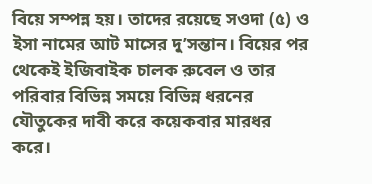বিয়ে সম্পন্ন হয়। তাদের রয়েছে সওদা (৫) ও ইসা নামের আট মাসের দু’সন্তান। বিয়ের পর থেকেই ইজিবাইক চালক রুবেল ও তার পরিবার বিভিন্ন সময়ে বিভিন্ন ধরনের যৌতুকের দাবী করে কয়েকবার মারধর করে।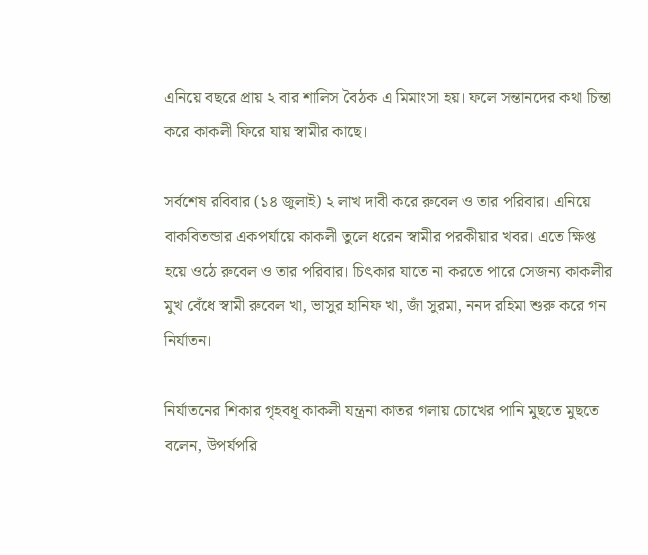এনিয়ে বছরে প্রায় ২ বার শালিস বৈঠক এ মিমাংসা হয়। ফলে সন্তানদের কথা চিন্তা করে কাকলী ফিরে যায় স্বামীর কাছে।

সর্বশেষ রবিবার (১৪ জুলাই) ২ লাখ দাবী করে রুবেল ও তার পরিবার। এনিয়ে বাকবিতন্ডার একপর্যায়ে কাকলী তুলে ধরেন স্বামীর পরকীয়ার খবর। এতে ক্ষিপ্ত হয়ে ওঠে রুবেল ও তার পরিবার। চিৎকার যাতে না করতে পারে সেজন্য কাকলীর মুখ বেঁধে স্বামী রুবেল খা, ভাসুর হানিফ খা, জাঁ সুরমা, ননদ রহিমা শুরু করে গন নির্যাতন।

নির্যাতনের শিকার গৃহবধূ কাকলী যন্ত্রনা কাতর গলায় চোখের পানি মুছতে মুছতে বলেন, উপর্যপরি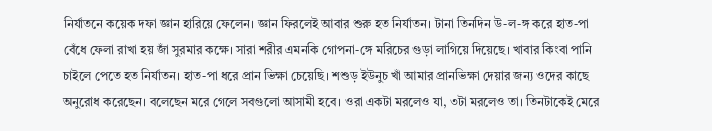নির্যাতনে কয়েক দফা জ্ঞান হারিয়ে ফেলেন। জ্ঞান ফিরলেই আবার শুরু হত নির্যাতন। টানা তিনদিন উ-ল-ঙ্গ করে হাত-পা বেঁধে ফেলা রাখা হয় জাঁ সুরমার কক্ষে। সারা শরীর এমনকি গোপনা-ঙ্গে মরিচের গুড়া লাগিয়ে দিয়েছে। খাবার কিংবা পানি চাইলে পেতে হত নির্যাতন। হাত-পা ধরে প্রান ভিক্ষা চেয়েছি। শশুড় ইউনুচ খাঁ আমার প্রানভিক্ষা দেয়ার জন্য ওদের কাছে অনুরোধ করেছেন। বলেছেন মরে গেলে সবগুলো আসামী হবে। ওরা একটা মরলেও যা, ৩টা মরলেও তা। তিনটাকেই মেরে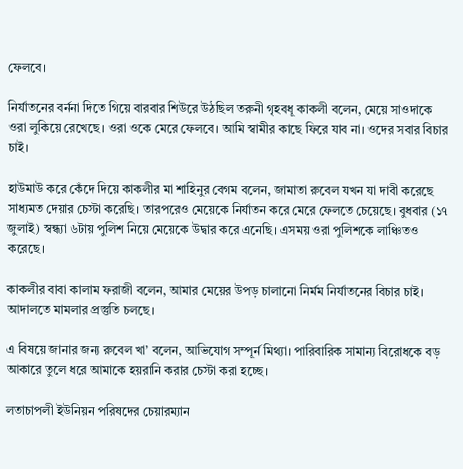ফেলবে।

নির্যাতনের বর্ননা দিতে গিয়ে বারবার শিউরে উঠছিল তরুনী গৃহবধূ কাকলী বলেন, মেয়ে সাওদাকে ওরা লুকিয়ে রেখেছে। ওরা ওকে মেরে ফেলবে। আমি স্বামীর কাছে ফিরে যাব না। ওদের সবার বিচার চাই।

হাউমাউ করে কেঁদে দিয়ে কাকলীর মা শাহিনুর বেগম বলেন, জামাতা রুবেল যখন যা দাবী করেছে সাধ্যমত দেয়ার চেস্টা করেছি। তারপরেও মেয়েকে নির্যাতন করে মেরে ফেলতে চেয়েছে। বুধবার (১৭ জুলাই) স্বন্ধ্যা ৬টায় পুলিশ নিয়ে মেয়েকে উদ্বার করে এনেছি। এসময় ওরা পুলিশকে লাঞ্চিতও করেছে।

কাকলীর বাবা কালাম ফরাজী বলেন, আমার মেয়ের উপড় চালানো নির্মম নির্যাতনের বিচার চাই। আদালতে মামলার প্রস্তুতি চলছে।

এ বিষয়ে জানার জন্য রুবেল খা’ বলেন, আভিযোগ সম্পূর্ন মিথ্যা। পারিবারিক সামান্য বিরোধকে বড় আকারে তুলে ধরে আমাকে হয়রানি করার চেস্টা করা হচ্ছে।

লতাচাপলী ইউনিয়ন পরিষদের চেয়ারম্যান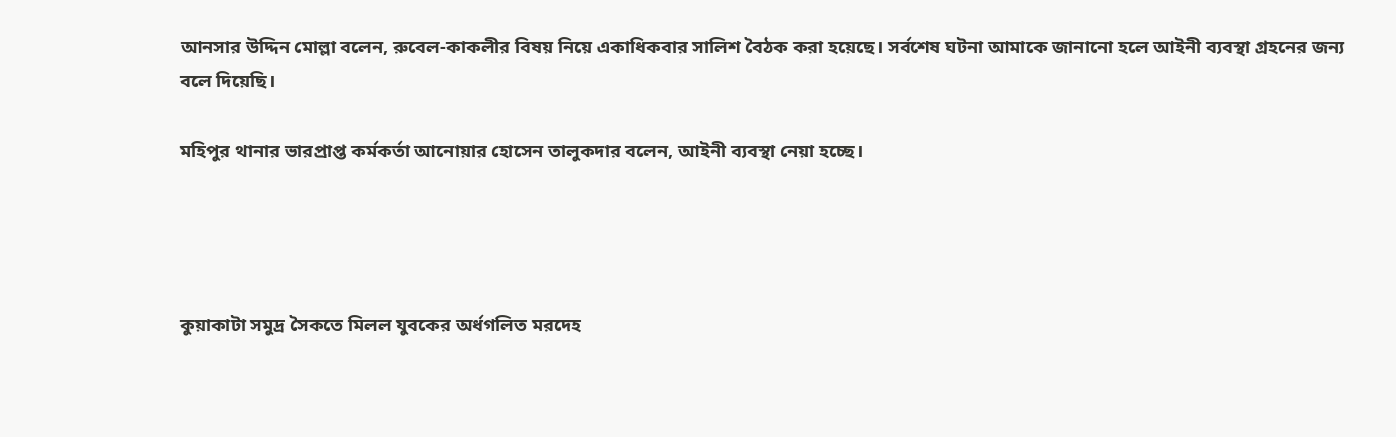আনসার উদ্দিন মোল্লা বলেন, রুবেল-কাকলীর বিষয় নিয়ে একাধিকবার সালিশ বৈঠক করা হয়েছে। সর্বশেষ ঘটনা আমাকে জানানো হলে আইনী ব্যবস্থা গ্রহনের জন্য বলে দিয়েছি।

মহিপুর থানার ভারপ্রাপ্ত কর্মকর্তা আনোয়ার হোসেন তালুকদার বলেন, আইনী ব্যবস্থা নেয়া হচ্ছে।




কুয়াকাটা সমুদ্র সৈকতে মিলল যুবকের অর্ধগলিত মরদেহ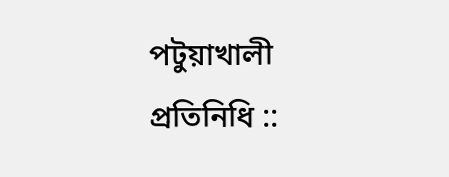পটুয়াখালী প্রতিনিধি ::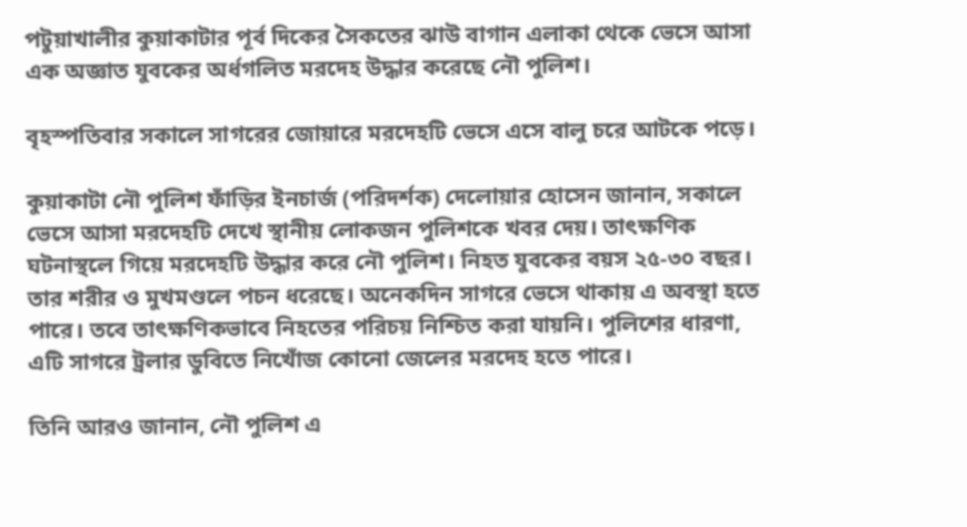পটুয়াখালীর কুয়াকাটার পূর্ব দিকের সৈকতের ঝাউ বাগান এলাকা থেকে ভেসে আসা এক অজ্ঞাত যুবকের অর্ধগলিত মরদেহ উদ্ধার করেছে নৌ পুলিশ।

বৃহস্পতিবার সকালে সাগরের জোয়ারে মরদেহটি ভেসে এসে বালু চরে আটকে পড়ে।

কুয়াকাটা নৌ পুলিশ ফাঁড়ির ইনচার্জ (পরিদর্শক) দেলোয়ার হোসেন জানান, সকালে ভেসে আসা মরদেহটি দেখে স্থানীয় লোকজন পুলিশকে খবর দেয়। তাৎক্ষণিক ঘটনাস্থলে গিয়ে মরদেহটি উদ্ধার করে নৌ পুলিশ। নিহত যুবকের বয়স ২৫-৩০ বছর। তার শরীর ও মুখমণ্ডলে পচন ধরেছে। অনেকদিন সাগরে ভেসে থাকায় এ অবস্থা হতে পারে। তবে তাৎক্ষণিকভাবে নিহতের পরিচয় নিশ্চিত করা যায়নি। পুলিশের ধারণা, এটি সাগরে ট্রলার ডুবিতে নিখোঁজ কোনো জেলের মরদেহ হতে পারে।

তিনি আরও জানান, নৌ পুলিশ এ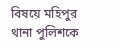বিষয়ে মহিপুর থানা পুলিশকে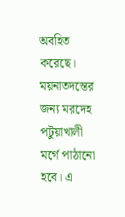অবহিত করেছে। ময়নাতদন্তের জন্য মরদেহ পটুয়াখালী মর্গে পাঠানো হবে। এ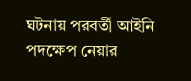ঘটনায় পরবর্তী আইনি পদক্ষেপ নেয়ার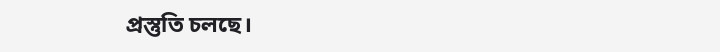প্রস্তুতি চলছে।